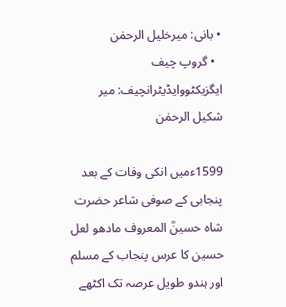• بانی: میرخلیل الرحمٰن
  • گروپ چیف ایگزیکٹووایڈیٹرانچیف: میر شکیل الرحمٰن

1599ءمیں انکی وفات کے بعد پنجابی کے صوفی شاعر حضرت شاہ حسینؒ المعروف مادھو لعل حسین کا عرس پنجاب کے مسلم اور ہندو طویل عرصہ تک اکٹھے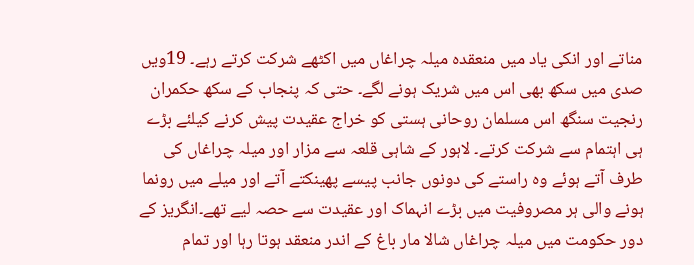مناتے اور انکی یاد میں منعقدہ میلہ چراغاں میں اکٹھے شرکت کرتے رہے۔ 19ویں صدی میں سکھ بھی اس میں شریک ہونے لگے۔ حتی کہ پنجاب کے سکھ حکمران رنجیت سنگھ اس مسلمان روحانی ہستی کو خراج عقیدت پیش کرنے کیلئے بڑے ہی اہتمام سے شرکت کرتے۔ لاہور کے شاہی قلعہ سے مزار اور میلہ چراغاں کی طرف آتے ہوئے وہ راستے کی دونوں جانب پیسے پھینکتے آتے اور میلے میں رونما ہونے والی ہر مصروفیت میں بڑے انہماک اور عقیدت سے حصہ لیے تھے۔انگریز کے دور حکومت میں میلہ چراغاں شالا مار باغ کے اندر منعقد ہوتا رہا اور تمام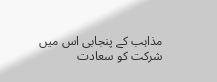مذاہب کے پنجابی اس میں شرکت کو سعادت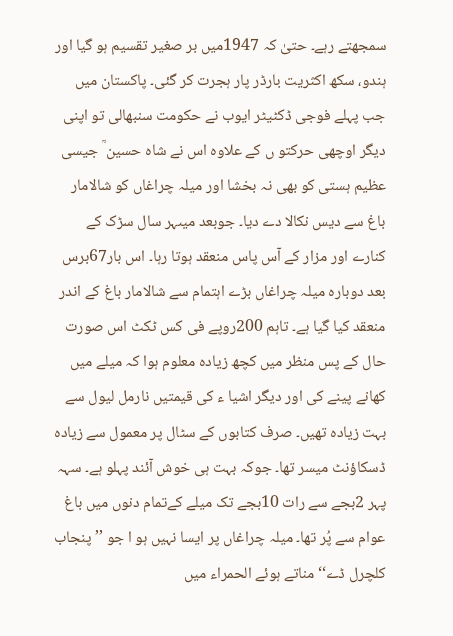سمجھتے رہے۔ حتیٰ کہ 1947میں بر صغیر تقسیم ہو گیا اور ہندو، سکھ اکثریت بارڈر پار ہجرت کر گئی۔ پاکستان میں جب پہلے فوجی ڈکٹیٹر ایوب نے حکومت سنبھالی تو اپنی دیگر اوچھی حرکتو ں کے علاوہ اس نے شاہ حسین ؒ جیسی عظیم ہستی کو بھی نہ بخشا اور میلہ چراغاں کو شالامار باغ سے دیس نکالا دے دیا۔ جوبعد میںہر سال سڑک کے کنارے اور مزار کے آس پاس منعقد ہوتا رہا۔ اس بار67برس بعد دوبارہ میلہ چراغاں بڑے اہتمام سے شالامار باغ کے اندر منعقد کیا گیا ہے۔ تاہم 200روپے فی کس ٹکٹ اس صورت حال کے پس منظر میں کچھ زیادہ معلوم ہوا کہ میلے میں کھانے پینے کی اور دیگر اشیا ء کی قیمتیں نارمل لیول سے بہت زیادہ تھیں۔ صرف کتابوں کے سٹال پر معمول سے زیادہ ڈسکاؤنٹ میسر تھا۔ جوکہ بہت ہی خوش آئند پہلو ہے۔ سہہ پہر 2بجے سے رات 10بجے تک میلے کےتمام دنوں میں باغ عوام سے پُر تھا۔ میلہ چراغاں پر ایسا نہیں ہو ا جو ’’پنجاب کلچرل ڈے‘‘ مناتے ہوئے الحمراء میں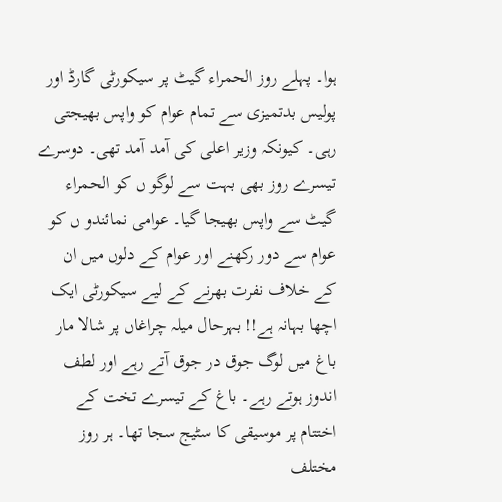ہوا۔ پہلے روز الحمراء گیٹ پر سیکورٹی گارڈ اور پولیس بدتمیزی سے تمام عوام کو واپس بھیجتی رہی۔ کیونکہ وزیر اعلی کی آمد آمد تھی۔ دوسرے تیسرے روز بھی بہت سے لوگو ں کو الحمراء گیٹ سے واپس بھیجا گیا۔ عوامی نمائندو ں کو عوام سے دور رکھنے اور عوام کے دلوں میں ان کے خلاف نفرت بھرنے کے لیے سیکورٹی ایک اچھا بہانہ ہے!! بہرحال میلہ چراغاں پر شالا مار باغ میں لوگ جوق در جوق آتے رہے اور لطف اندوز ہوتے رہے۔ باغ کے تیسرے تخت کے اختتام پر موسیقی کا سٹیج سجا تھا۔ ہر روز مختلف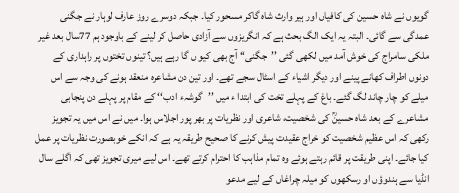گویوں نے شاہ حسین کی کافیاں اور ہیر وارث شاہ گاکر مسحور کیا۔ جبکہ دوسرے روز عارف لوہار نے جگنی عمدگی سے گائی۔ البتہ یہ ایک الگ بحث ہے کہ انگریزوں سے آزادی حاصل کر لینے کے باوجود ہم 77سال بعد غیر ملکی سامراج کی خوش آمد میں لکھی گئی ’’جگنی‘‘ آج بھی کیو ں گا رہے ہیں؟ تینوں تختوں پر راہداری کے دونوں اطراف کھانے پینے اور دیگر اشیاء کے اسٹال سجے تھے۔ اور تین دن مشاعرہ منعقد ہونے کی وجہ سے اس میلے کو چار چاند لگ گئے۔ باغ کے پہلے تخت کی ابتدا ء میں ’’گوشہء ادب‘‘ کے مقام پر پہلے دن پنجابی مشاعرے کے بعد شاہ حسینؒ کی شخصیت، شاعری اور نظریات پر بھر پور اجلاس ہوا۔ میں نے اس میں یہ تجویز رکھی کہ اس عظیم شخصیت کو خراج عقیدت پیش کرنے کا صحیح طریقہ یہ ہے کہ انکے خوبصورت نظریات پر عمل کیا جائے۔ اپنی طریقت پر قائم رہتے ہوئے وہ تمام مذاہب کا احترام کرتے تھے۔ اس لیے میری تجویز تھی کہ اگلے سال انڈیا سے ہندوؤں او رسکھوں کو میلہ چراغاں کے لیے مدعو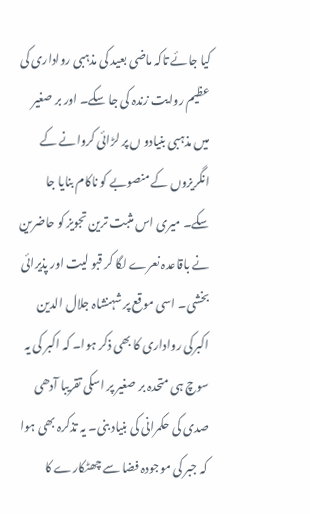کیا جائے تاکہ ماضی بعید کی مذہبی رواداری کی عظیم روایت زندہ کی جا سکے۔ اور بر صغیر میں مذہبی بنیادو ں پر لڑائی کروانے کے انگریزوں کے منصوبے کو ناکام بنایا جا سکے۔ میری اس مثبت ترین تجویز کو حاضرین نے باقاعدہ نعرے لگا کر قبو لیت اور پذیرائی بخشی۔ اسی موقع پر شہنشاہ جلال الدین اکبرکی رواداری کا بھی ذکر ہوا۔ کہ اکبر کی یہ سوچ ہی متحدہ بر صغیر پر اسکی تقریبا آدھی صدی کی حکمرانی کی بنیاد بنی۔ یہ تذکرہ بھی ہوا کہ جبر کی موجودہ فضا سے چھٹکارے کا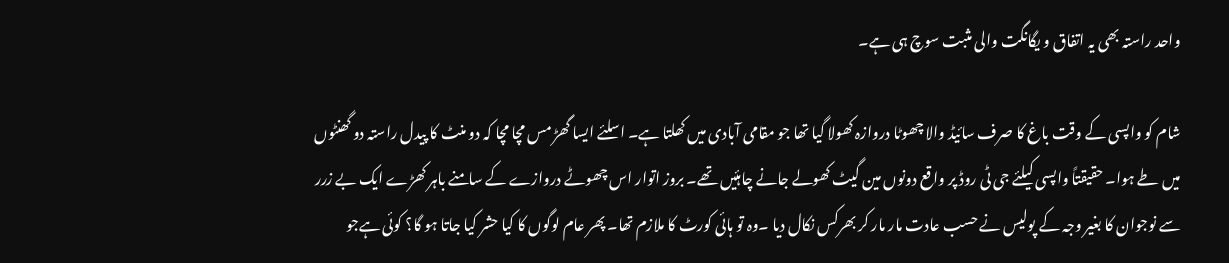واحد راستہ بھی یہ اتفاق و یگانگت والی مثبت سوچ ہی ہے۔

شام کو واپسی کے وقت باغ کا صرف سائیڈ والا چھوٹا دروازہ کھولا گیا تھا جو مقامی آبادی میں کھلتا ہے۔ اسلئے ایسا گھڑ مس مچا مچا کہ دو منٹ کا پیدل راستہ دو گھنٹوں میں طے ہوا۔ حقیقتاً واپسی کیلئے جی ٹی روڈ پر واقع دونوں مین گیٹ کھولے جانے چاہئیں تھے۔ بروز اتوار اس چھوٹے دروازے کے سامنے باہر کھڑے ایک بے زرر سے نوجوان کا بغیر وجہ کے پولیس نے حسب عادت مار مار کر بھرکس نکال دیا ۔وہ تو ہائی کورٹ کا ملازم تھا۔ پھر عام لوگوں کا کیا حشر کیا جاتا ہو گا؟ کوئی ہےجو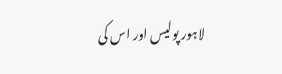لاہور پولیس اور اس کی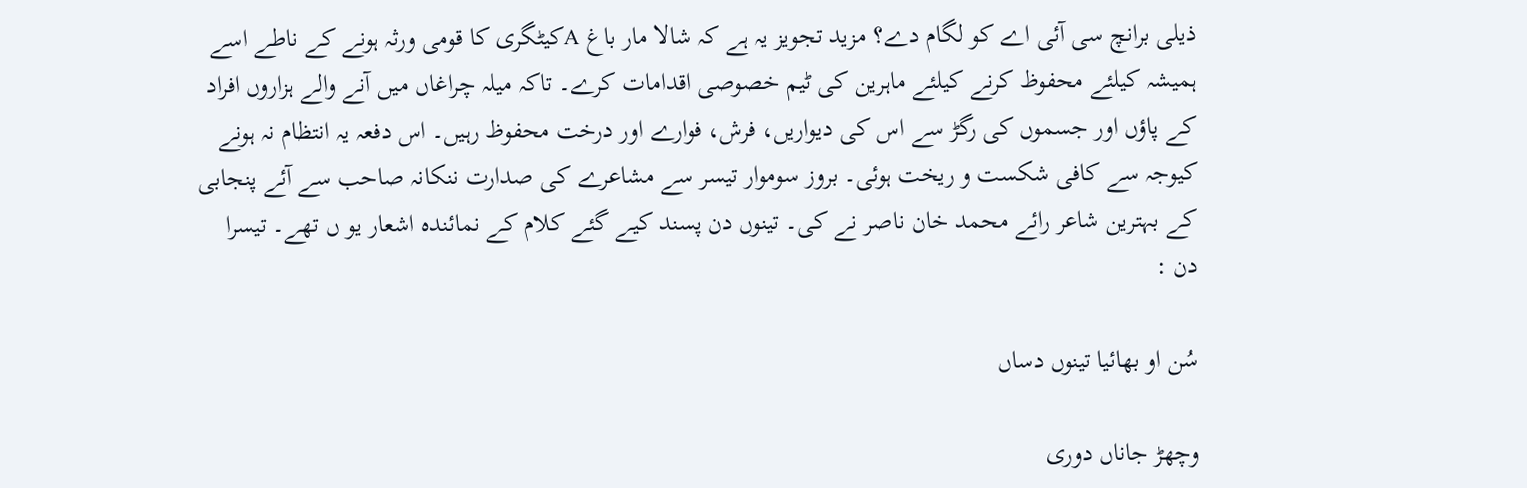ذیلی برانچ سی آئی اے کو لگام دے؟ مزید تجویز یہ ہے کہ شالا مار باغ Aکیٹگری کا قومی ورثہ ہونے کے ناطے اسے ہمیشہ کیلئے محفوظ کرنے کیلئے ماہرین کی ٹیم خصوصی اقدامات کرے۔ تاکہ میلہ چراغاں میں آنے والے ہزاروں افراد کے پاؤں اور جسموں کی رگڑ سے اس کی دیواریں، فرش، فوارے اور درخت محفوظ رہیں۔ اس دفعہ یہ انتظام نہ ہونے کیوجہ سے کافی شکست و ریخت ہوئی۔ بروز سوموار تیسر سے مشاعرے کی صدارت ننکانہ صاحب سے آئے پنجابی کے بہترین شاعر رائے محمد خان ناصر نے کی۔ تینوں دن پسند کیے گئے کلام کے نمائندہ اشعار یو ں تھے۔ تیسرا دن :

سُن او بھائیا تینوں دساں

وچھڑ جاناں دوری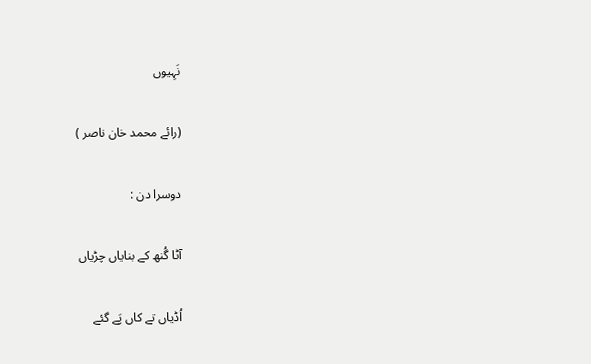نَہِیوں

(رائے محمد خان ناصر )

دوسرا دن :

آٹا گُنھ کے بنایاں چڑیاں

اُڈیاں تے کاں پَے گئے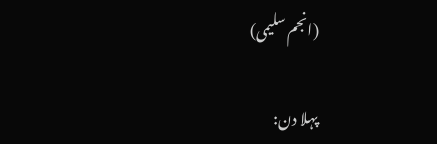(انجم سلیمی)

پہلا دن: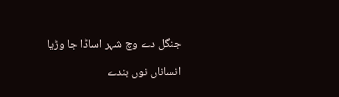جنگل دے وچ شہر اساڈا جا وڑیا

انساناں نوں بندے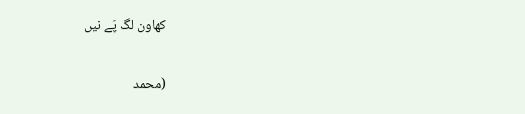کھاون لگ پَے نیں

(محمد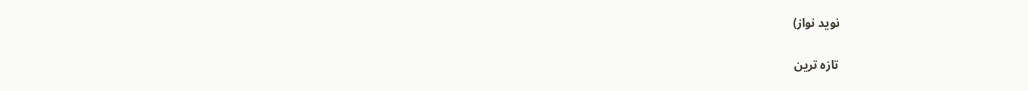نوید نواز)

تازہ ترین